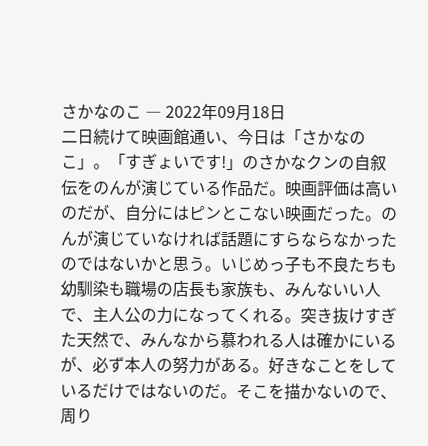さかなのこ ― 2022年09月18日
二日続けて映画館通い、今日は「さかなのこ」。「すぎょいです!」のさかなクンの自叙伝をのんが演じている作品だ。映画評価は高いのだが、自分にはピンとこない映画だった。のんが演じていなければ話題にすらならなかったのではないかと思う。いじめっ子も不良たちも幼馴染も職場の店長も家族も、みんないい人で、主人公の力になってくれる。突き抜けすぎた天然で、みんなから慕われる人は確かにいるが、必ず本人の努力がある。好きなことをしているだけではないのだ。そこを描かないので、周り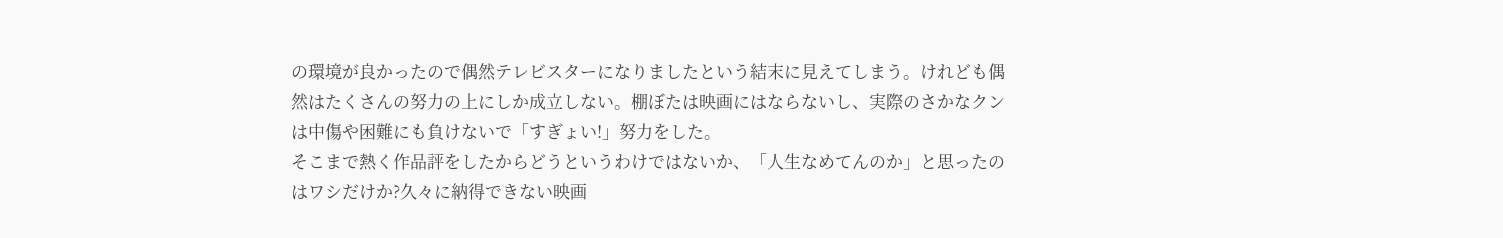の環境が良かったので偶然テレビスターになりましたという結末に見えてしまう。けれども偶然はたくさんの努力の上にしか成立しない。棚ぼたは映画にはならないし、実際のさかなクンは中傷や困難にも負けないで「すぎょい!」努力をした。
そこまで熱く作品評をしたからどうというわけではないか、「人生なめてんのか」と思ったのはワシだけか?久々に納得できない映画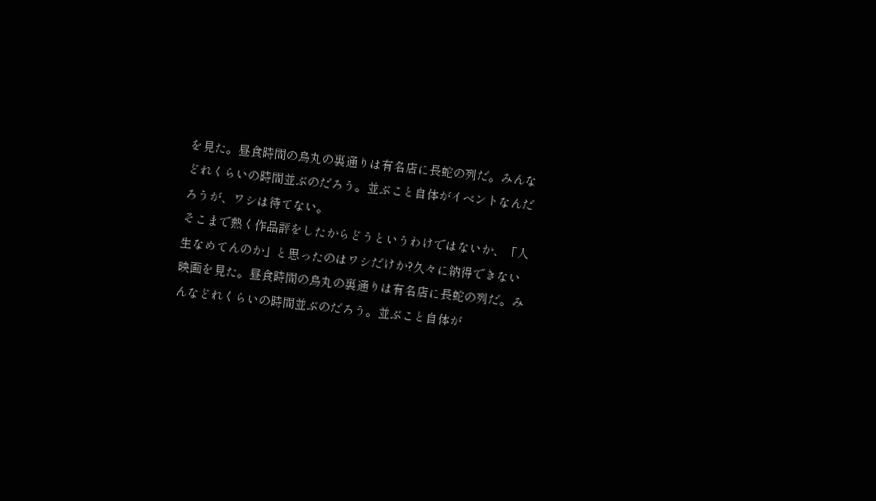を見た。昼食時間の烏丸の裏通りは有名店に長蛇の列だ。みんなどれくらいの時間並ぶのだろう。並ぶこと自体がイベントなんだろうが、ワシは待てない。
そこまで熱く作品評をしたからどうというわけではないか、「人生なめてんのか」と思ったのはワシだけか?久々に納得できない映画を見た。昼食時間の烏丸の裏通りは有名店に長蛇の列だ。みんなどれくらいの時間並ぶのだろう。並ぶこと自体が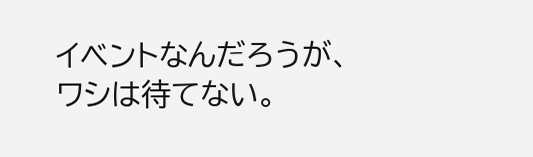イベントなんだろうが、ワシは待てない。